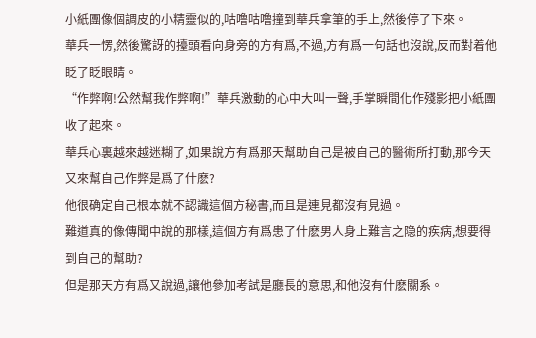小紙團像個調皮的小精靈似的,咕噜咕噜撞到華兵拿筆的手上,然後停了下來。
華兵一愣,然後驚訝的擡頭看向身旁的方有爲,不過,方有爲一句話也沒說,反而對着他眨了眨眼睛。
“作弊啊!公然幫我作弊啊!”華兵激動的心中大叫一聲,手掌瞬間化作殘影把小紙團收了起來。
華兵心裏越來越迷糊了,如果說方有爲那天幫助自己是被自己的醫術所打動,那今天又來幫自己作弊是爲了什麽?
他很确定自己根本就不認識這個方秘書,而且是連見都沒有見過。
難道真的像傳聞中說的那樣,這個方有爲患了什麽男人身上難言之隐的疾病,想要得到自己的幫助?
但是那天方有爲又說過,讓他參加考試是廳長的意思,和他沒有什麽關系。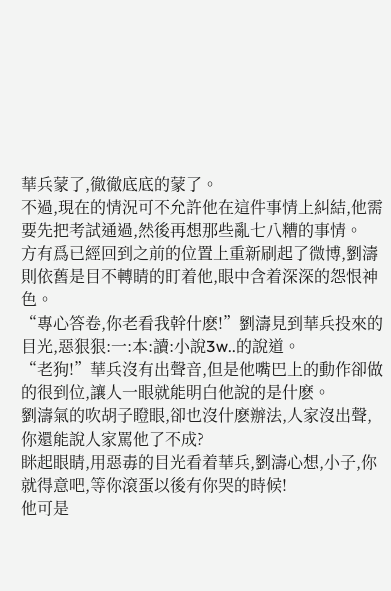華兵蒙了,徹徹底底的蒙了。
不過,現在的情況可不允許他在這件事情上糾結,他需要先把考試通過,然後再想那些亂七八糟的事情。
方有爲已經回到之前的位置上重新刷起了微博,劉濤則依舊是目不轉睛的盯着他,眼中含着深深的怨恨神色。
“專心答卷,你老看我幹什麽!”劉濤見到華兵投來的目光,惡狠狠:一:本:讀:小說3w..的說道。
“老狗!”華兵沒有出聲音,但是他嘴巴上的動作卻做的很到位,讓人一眼就能明白他說的是什麽。
劉濤氣的吹胡子瞪眼,卻也沒什麽辦法,人家沒出聲,你還能說人家罵他了不成?
眯起眼睛,用惡毒的目光看着華兵,劉濤心想,小子,你就得意吧,等你滾蛋以後有你哭的時候!
他可是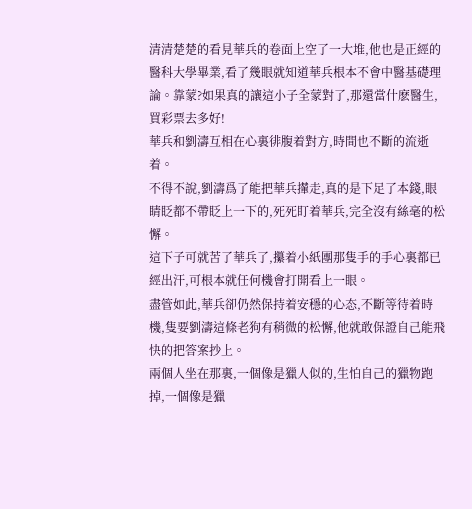清清楚楚的看見華兵的卷面上空了一大堆,他也是正經的醫科大學畢業,看了幾眼就知道華兵根本不會中醫基礎理論。靠蒙?如果真的讓這小子全蒙對了,那還當什麽醫生,買彩票去多好!
華兵和劉濤互相在心裏徘腹着對方,時間也不斷的流逝着。
不得不說,劉濤爲了能把華兵攆走,真的是下足了本錢,眼睛眨都不帶眨上一下的,死死盯着華兵,完全沒有絲毫的松懈。
這下子可就苦了華兵了,攥着小紙團那隻手的手心裏都已經出汗,可根本就任何機會打開看上一眼。
盡管如此,華兵卻仍然保持着安穩的心态,不斷等待着時機,隻要劉濤這條老狗有稍微的松懈,他就敢保證自己能飛快的把答案抄上。
兩個人坐在那裏,一個像是獵人似的,生怕自己的獵物跑掉,一個像是獵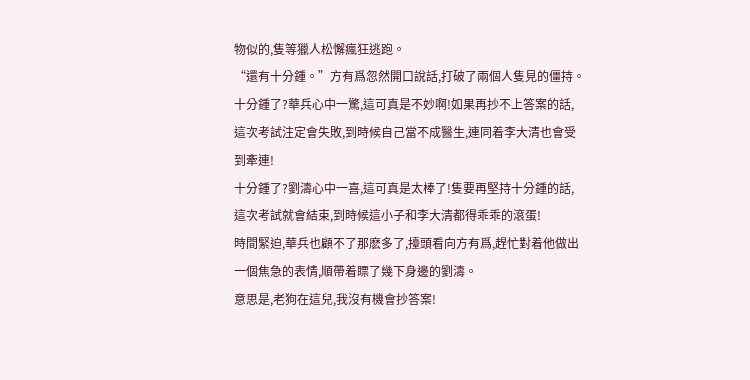物似的,隻等獵人松懈瘋狂逃跑。
“還有十分鍾。”方有爲忽然開口說話,打破了兩個人隻見的僵持。
十分鍾了?華兵心中一驚,這可真是不妙啊!如果再抄不上答案的話,這次考試注定會失敗,到時候自己當不成醫生,連同着李大清也會受到牽連!
十分鍾了?劉濤心中一喜,這可真是太棒了!隻要再堅持十分鍾的話,這次考試就會結束,到時候這小子和李大清都得乖乖的滾蛋!
時間緊迫,華兵也顧不了那麽多了,擡頭看向方有爲,趕忙對着他做出一個焦急的表情,順帶着瞟了幾下身邊的劉濤。
意思是,老狗在這兒,我沒有機會抄答案!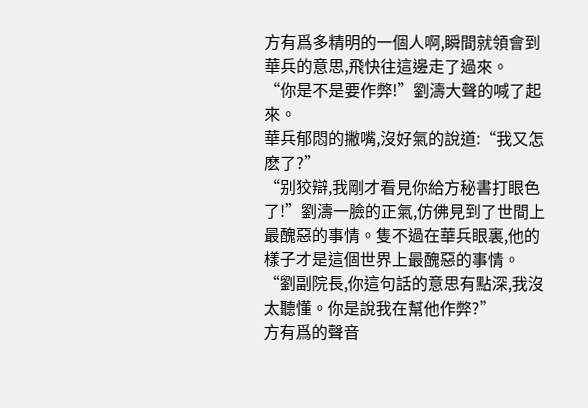方有爲多精明的一個人啊,瞬間就領會到華兵的意思,飛快往這邊走了過來。
“你是不是要作弊!”劉濤大聲的喊了起來。
華兵郁悶的撇嘴,沒好氣的說道:“我又怎麽了?”
“别狡辯,我剛才看見你給方秘書打眼色了!”劉濤一臉的正氣,仿佛見到了世間上最醜惡的事情。隻不過在華兵眼裏,他的樣子才是這個世界上最醜惡的事情。
“劉副院長,你這句話的意思有點深,我沒太聽懂。你是說我在幫他作弊?”
方有爲的聲音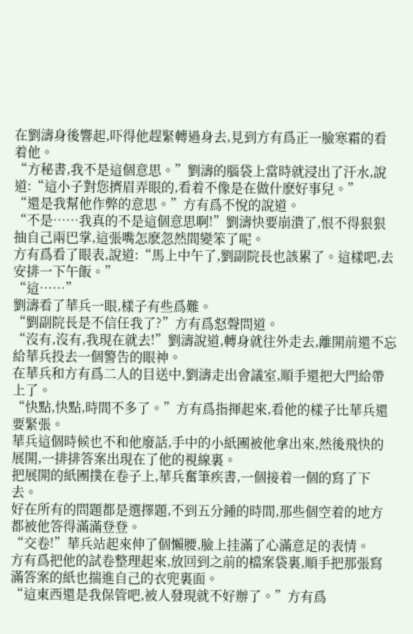在劉濤身後響起,吓得他趕緊轉過身去,見到方有爲正一臉寒霜的看着他。
“方秘書,我不是這個意思。”劉濤的腦袋上當時就浸出了汗水,說道:“這小子對您擠眉弄眼的,看着不像是在做什麽好事兒。”
“還是我幫他作弊的意思。”方有爲不悅的說道。
“不是……我真的不是這個意思啊!”劉濤快要崩潰了,恨不得狠狠抽自己兩巴掌,這張嘴怎麽忽然間變笨了呢。
方有爲看了眼表,說道:“馬上中午了,劉副院長也該累了。這樣吧,去安排一下午飯。”
“這……”
劉濤看了華兵一眼,樣子有些爲難。
“劉副院長是不信任我了?”方有爲怒聲問道。
“沒有,沒有,我現在就去!”劉濤說道,轉身就往外走去,離開前還不忘給華兵投去一個警告的眼神。
在華兵和方有爲二人的目送中,劉濤走出會議室,順手還把大門給帶上了。
“快點,快點,時間不多了。”方有爲指揮起來,看他的樣子比華兵還要緊張。
華兵這個時候也不和他廢話,手中的小紙團被他拿出來,然後飛快的展開,一排排答案出現在了他的視線裏。
把展開的紙團撲在卷子上,華兵奮筆疾書,一個接着一個的寫了下去。
好在所有的問題都是選擇題,不到五分鍾的時間,那些個空着的地方都被他答得滿滿登登。
“交卷!”華兵站起來伸了個懶腰,臉上挂滿了心滿意足的表情。
方有爲把他的試卷整理起來,放回到之前的檔案袋裏,順手把那張寫滿答案的紙也揣進自己的衣兜裏面。
“這東西還是我保管吧,被人發現就不好辦了。”方有爲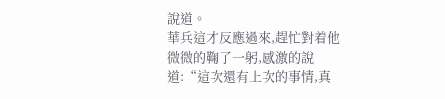說道。
華兵這才反應過來,趕忙對着他微微的鞠了一躬,感激的說道:“這次還有上次的事情,真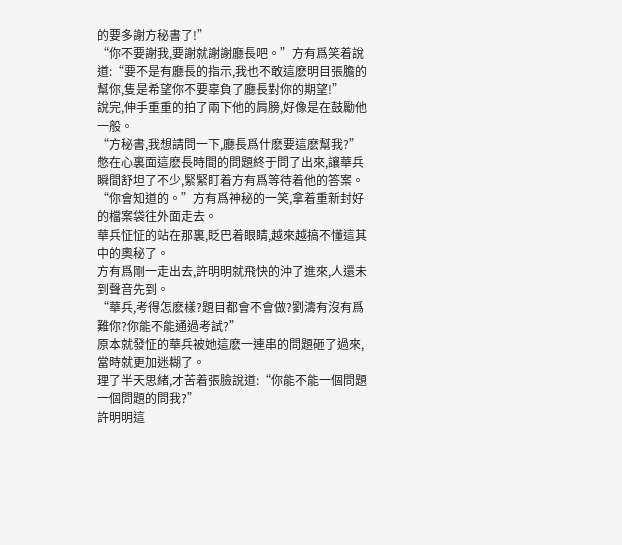的要多謝方秘書了!”
“你不要謝我,要謝就謝謝廳長吧。”方有爲笑着說道:“要不是有廳長的指示,我也不敢這麽明目張膽的幫你,隻是希望你不要辜負了廳長對你的期望!”
說完,伸手重重的拍了兩下他的肩膀,好像是在鼓勵他一般。
“方秘書,我想請問一下,廳長爲什麽要這麽幫我?”
憋在心裏面這麽長時間的問題終于問了出來,讓華兵瞬間舒坦了不少,緊緊盯着方有爲等待着他的答案。
“你會知道的。”方有爲神秘的一笑,拿着重新封好的檔案袋往外面走去。
華兵怔怔的站在那裏,眨巴着眼睛,越來越搞不懂這其中的奧秘了。
方有爲剛一走出去,許明明就飛快的沖了進來,人還未到聲音先到。
“華兵,考得怎麽樣?題目都會不會做?劉濤有沒有爲難你?你能不能通過考試?”
原本就發怔的華兵被她這麽一連串的問題砸了過來,當時就更加迷糊了。
理了半天思緒,才苦着張臉說道:“你能不能一個問題一個問題的問我?”
許明明這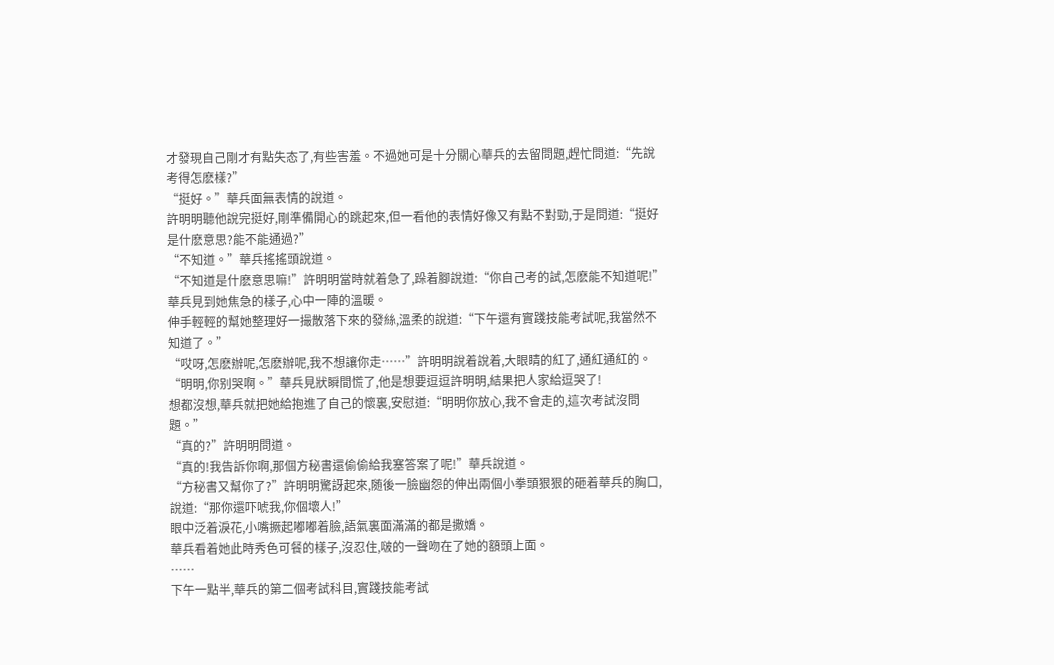才發現自己剛才有點失态了,有些害羞。不過她可是十分關心華兵的去留問題,趕忙問道:“先說考得怎麽樣?”
“挺好。”華兵面無表情的說道。
許明明聽他說完挺好,剛準備開心的跳起來,但一看他的表情好像又有點不對勁,于是問道:“挺好是什麽意思?能不能通過?”
“不知道。”華兵搖搖頭說道。
“不知道是什麽意思嘛!”許明明當時就着急了,跺着腳說道:“你自己考的試,怎麽能不知道呢!”
華兵見到她焦急的樣子,心中一陣的溫暖。
伸手輕輕的幫她整理好一撮散落下來的發絲,溫柔的說道:“下午還有實踐技能考試呢,我當然不知道了。”
“哎呀,怎麽辦呢,怎麽辦呢,我不想讓你走……”許明明說着說着,大眼睛的紅了,通紅通紅的。
“明明,你别哭啊。”華兵見狀瞬間慌了,他是想要逗逗許明明,結果把人家給逗哭了!
想都沒想,華兵就把她給抱進了自己的懷裏,安慰道:“明明你放心,我不會走的,這次考試沒問題。”
“真的?”許明明問道。
“真的!我告訴你啊,那個方秘書還偷偷給我塞答案了呢!”華兵說道。
“方秘書又幫你了?”許明明驚訝起來,随後一臉幽怨的伸出兩個小拳頭狠狠的砸着華兵的胸口,說道:“那你還吓唬我,你個壞人!”
眼中泛着淚花,小嘴撅起嘟嘟着臉,語氣裏面滿滿的都是撒嬌。
華兵看着她此時秀色可餐的樣子,沒忍住,啵的一聲吻在了她的額頭上面。
……
下午一點半,華兵的第二個考試科目,實踐技能考試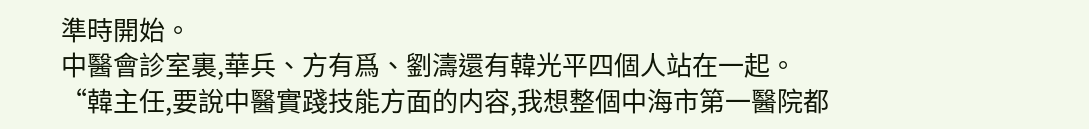準時開始。
中醫會診室裏,華兵、方有爲、劉濤還有韓光平四個人站在一起。
“韓主任,要說中醫實踐技能方面的内容,我想整個中海市第一醫院都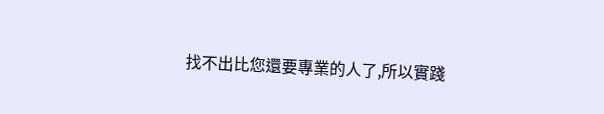找不出比您還要專業的人了,所以實踐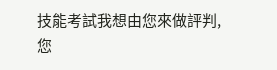技能考試我想由您來做評判,您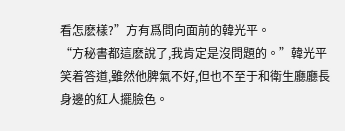看怎麽樣?”方有爲問向面前的韓光平。
“方秘書都這麽說了,我肯定是沒問題的。”韓光平笑着答道,雖然他脾氣不好,但也不至于和衛生廳廳長身邊的紅人擺臉色。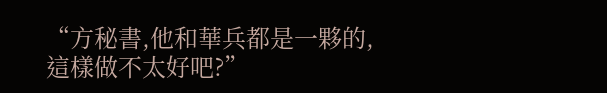“方秘書,他和華兵都是一夥的,這樣做不太好吧?”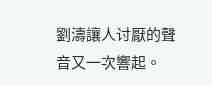劉濤讓人讨厭的聲音又一次響起。